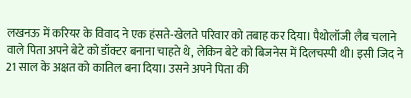लखनऊ में करियर के विवाद ने एक हंसते-खेलते परिवार को तबाह कर दिया। पैथोलॉजी लैब चलाने वाले पिता अपने बेटे को डॉक्टर बनाना चाहते थे, लेकिन बेटे को बिजनेस में दिलचस्पी थी। इसी जिद ने 21 साल के अक्षत को कातिल बना दिया। उसने अपने पिता की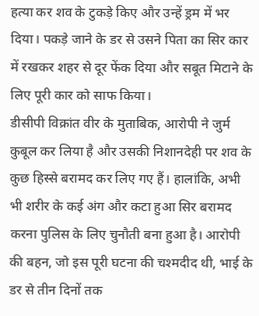हत्या कर शव के टुकड़े किए और उन्हें ड्रम में भर दिया। पकड़े जाने के डर से उसने पिता का सिर कार में रखकर शहर से दूर फेंक दिया और सबूत मिटाने के लिए पूरी कार को साफ किया।
डीसीपी विक्रांत वीर के मुताबिक, आरोपी ने जुर्म कुबूल कर लिया है और उसकी निशानदेही पर शव के कुछ हिस्से बरामद कर लिए गए हैं। हालांकि, अभी भी शरीर के कई अंग और कटा हुआ सिर बरामद करना पुलिस के लिए चुनौती बना हुआ है। आरोपी की बहन, जो इस पूरी घटना की चश्मदीद थी, भाई के डर से तीन दिनों तक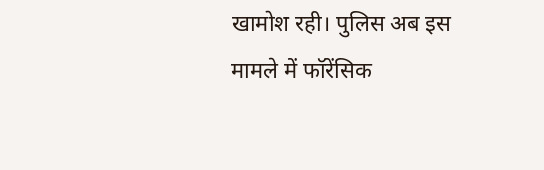खामोश रही। पुलिस अब इस मामले में फॉरेंसिक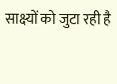साक्ष्यों को जुटा रही है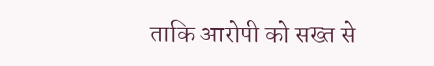ताकि आरोपी को सख्त से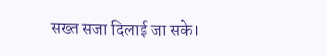सख्त सजा दिलाई जा सके।